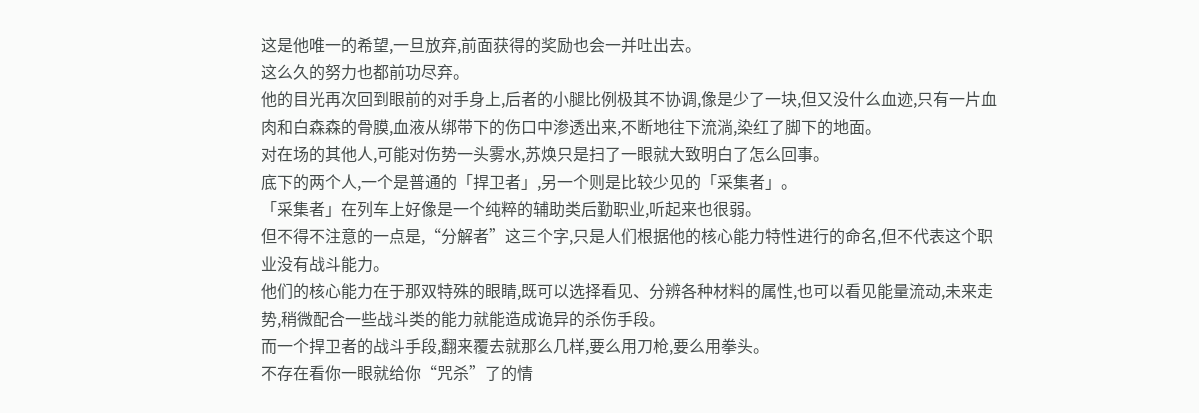这是他唯一的希望,一旦放弃,前面获得的奖励也会一并吐出去。
这么久的努力也都前功尽弃。
他的目光再次回到眼前的对手身上,后者的小腿比例极其不协调,像是少了一块,但又没什么血迹,只有一片血肉和白森森的骨膜,血液从绑带下的伤口中渗透出来,不断地往下流淌,染红了脚下的地面。
对在场的其他人,可能对伤势一头雾水,苏焕只是扫了一眼就大致明白了怎么回事。
底下的两个人,一个是普通的「捍卫者」,另一个则是比较少见的「采集者」。
「采集者」在列车上好像是一个纯粹的辅助类后勤职业,听起来也很弱。
但不得不注意的一点是,“分解者”这三个字,只是人们根据他的核心能力特性进行的命名,但不代表这个职业没有战斗能力。
他们的核心能力在于那双特殊的眼睛,既可以选择看见、分辨各种材料的属性,也可以看见能量流动,未来走势,稍微配合一些战斗类的能力就能造成诡异的杀伤手段。
而一个捍卫者的战斗手段,翻来覆去就那么几样,要么用刀枪,要么用拳头。
不存在看你一眼就给你“咒杀”了的情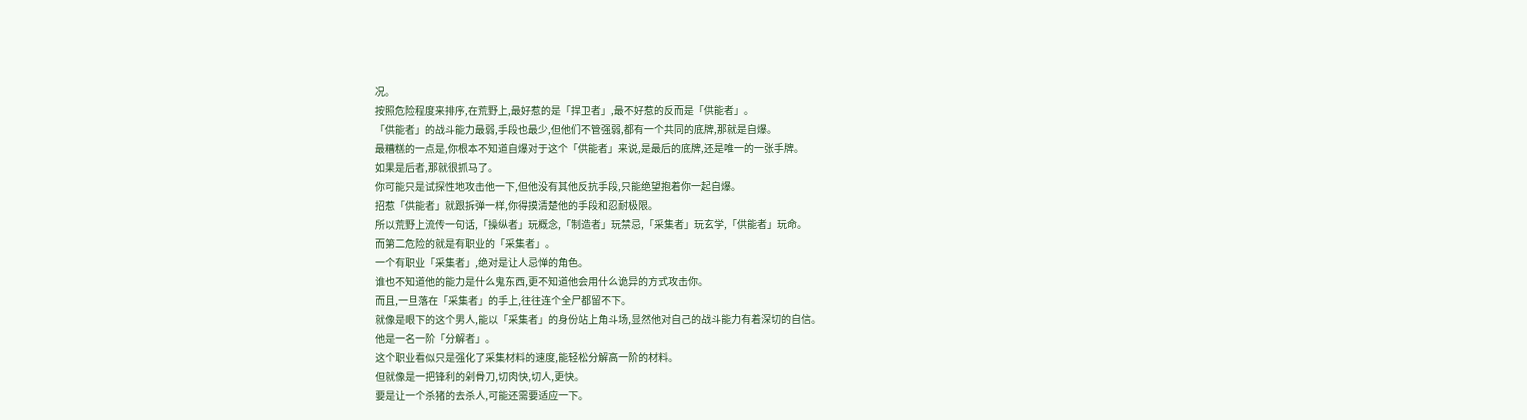况。
按照危险程度来排序,在荒野上,最好惹的是「捍卫者」,最不好惹的反而是「供能者」。
「供能者」的战斗能力最弱,手段也最少,但他们不管强弱,都有一个共同的底牌,那就是自爆。
最糟糕的一点是,你根本不知道自爆对于这个「供能者」来说,是最后的底牌,还是唯一的一张手牌。
如果是后者,那就很抓马了。
你可能只是试探性地攻击他一下,但他没有其他反抗手段,只能绝望抱着你一起自爆。
招惹「供能者」就跟拆弹一样,你得摸清楚他的手段和忍耐极限。
所以荒野上流传一句话,「操纵者」玩概念,「制造者」玩禁忌,「采集者」玩玄学,「供能者」玩命。
而第二危险的就是有职业的「采集者」。
一个有职业「采集者」,绝对是让人忌惮的角色。
谁也不知道他的能力是什么鬼东西,更不知道他会用什么诡异的方式攻击你。
而且,一旦落在「采集者」的手上,往往连个全尸都留不下。
就像是眼下的这个男人,能以「采集者」的身份站上角斗场,显然他对自己的战斗能力有着深切的自信。
他是一名一阶「分解者」。
这个职业看似只是强化了采集材料的速度,能轻松分解高一阶的材料。
但就像是一把锋利的剁骨刀,切肉快,切人,更快。
要是让一个杀猪的去杀人,可能还需要适应一下。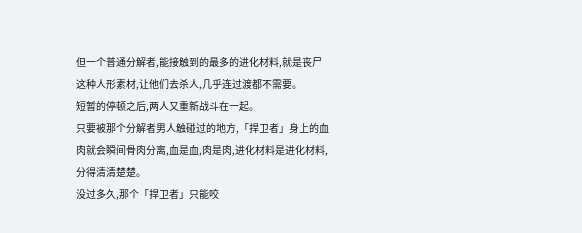但一个普通分解者,能接触到的最多的进化材料,就是丧尸这种人形素材,让他们去杀人,几乎连过渡都不需要。
短暂的停顿之后,两人又重新战斗在一起。
只要被那个分解者男人触碰过的地方,「捍卫者」身上的血肉就会瞬间骨肉分离,血是血,肉是肉,进化材料是进化材料,分得清清楚楚。
没过多久,那个「捍卫者」只能咬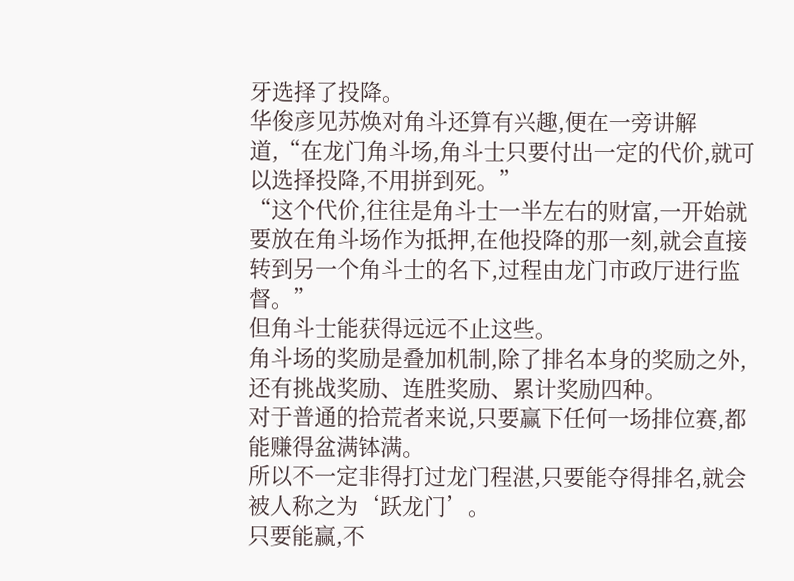牙选择了投降。
华俊彦见苏焕对角斗还算有兴趣,便在一旁讲解道,“在龙门角斗场,角斗士只要付出一定的代价,就可以选择投降,不用拼到死。”
“这个代价,往往是角斗士一半左右的财富,一开始就要放在角斗场作为抵押,在他投降的那一刻,就会直接转到另一个角斗士的名下,过程由龙门市政厅进行监督。”
但角斗士能获得远远不止这些。
角斗场的奖励是叠加机制,除了排名本身的奖励之外,还有挑战奖励、连胜奖励、累计奖励四种。
对于普通的拾荒者来说,只要赢下任何一场排位赛,都能赚得盆满钵满。
所以不一定非得打过龙门程湛,只要能夺得排名,就会被人称之为‘跃龙门’。
只要能赢,不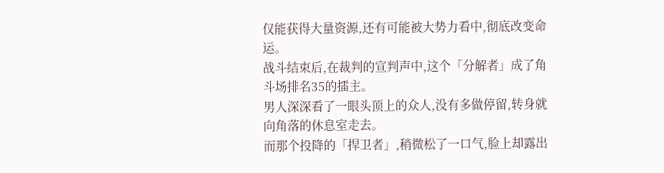仅能获得大量资源,还有可能被大势力看中,彻底改变命运。
战斗结束后,在裁判的宣判声中,这个「分解者」成了角斗场排名35的擂主。
男人深深看了一眼头顶上的众人,没有多做停留,转身就向角落的休息室走去。
而那个投降的「捍卫者」,稍微松了一口气,脸上却露出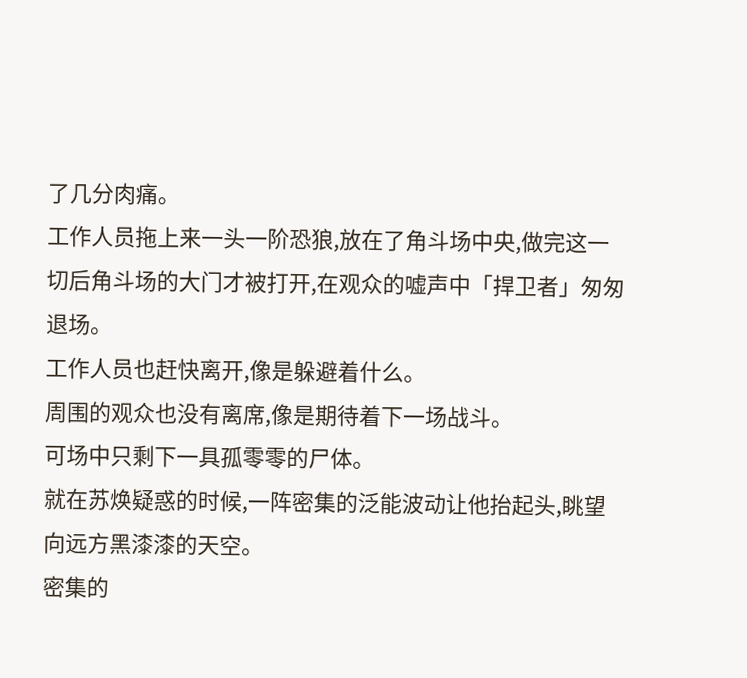了几分肉痛。
工作人员拖上来一头一阶恐狼,放在了角斗场中央,做完这一切后角斗场的大门才被打开,在观众的嘘声中「捍卫者」匆匆退场。
工作人员也赶快离开,像是躲避着什么。
周围的观众也没有离席,像是期待着下一场战斗。
可场中只剩下一具孤零零的尸体。
就在苏焕疑惑的时候,一阵密集的泛能波动让他抬起头,眺望向远方黑漆漆的天空。
密集的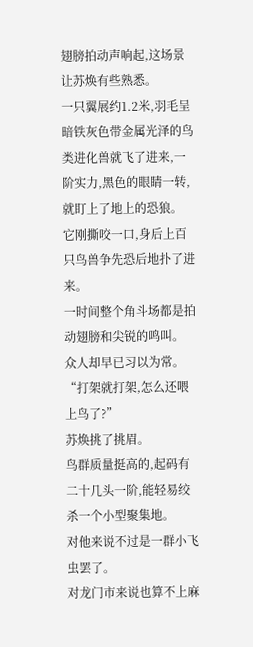翅膀拍动声响起,这场景让苏焕有些熟悉。
一只翼展约1.2米,羽毛呈暗铁灰色带金属光泽的鸟类进化兽就飞了进来,一阶实力,黑色的眼睛一转,就盯上了地上的恐狼。
它刚撕咬一口,身后上百只鸟兽争先恐后地扑了进来。
一时间整个角斗场都是拍动翅膀和尖锐的鸣叫。
众人却早已习以为常。
“打架就打架,怎么还喂上鸟了?”
苏焕挑了挑眉。
鸟群质量挺高的,起码有二十几头一阶,能轻易绞杀一个小型聚集地。
对他来说不过是一群小飞虫罢了。
对龙门市来说也算不上麻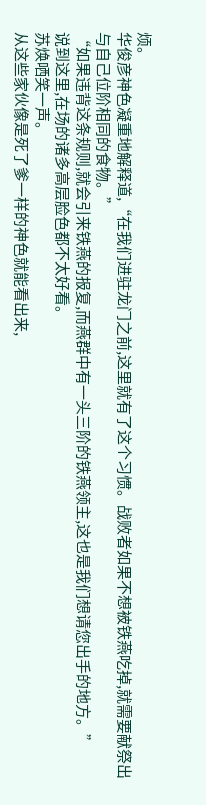烦。
华俊彦神色凝重地解释道,“在我们进驻龙门之前,这里就有了这个习惯。战败者如果不想被铁燕吃掉,就需要献祭出与自己位阶相同的食物。”
“如果违背这条规则,就会引来铁燕的报复,而燕群中有一头三阶的铁燕领主,这也是我们想请您出手的地方。”
说到这里,在场的诸多高层脸色都不太好看。
苏焕哂笑一声。
从这些家伙像是死了爹一样的神色就能看出来,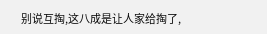别说互掏,这八成是让人家给掏了,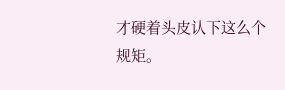才硬着头皮认下这么个规矩。